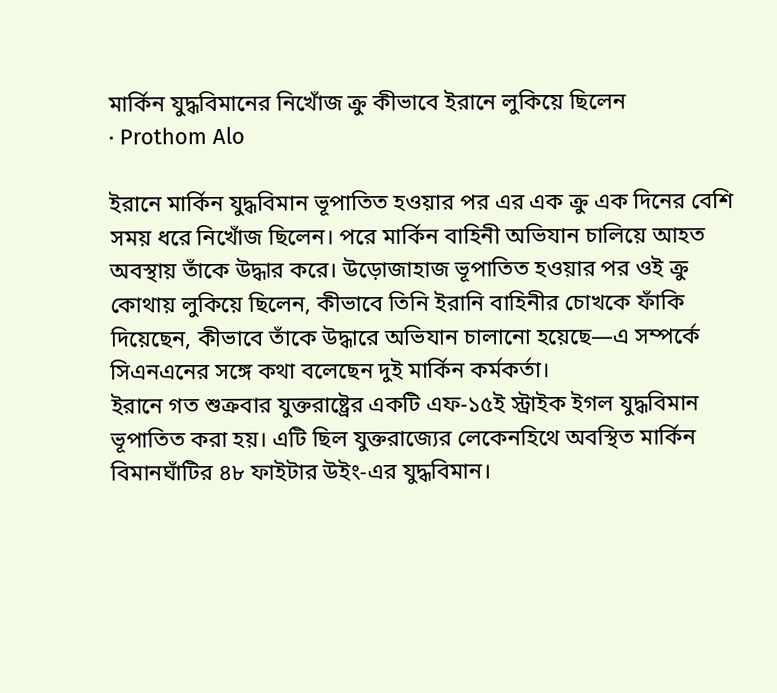মার্কিন যুদ্ধবিমানের নিখোঁজ ক্রু কীভাবে ইরানে লুকিয়ে ছিলেন
· Prothom Alo

ইরানে মার্কিন যুদ্ধবিমান ভূপাতিত হওয়ার পর এর এক ক্রু এক দিনের বেশি সময় ধরে নিখোঁজ ছিলেন। পরে মার্কিন বাহিনী অভিযান চালিয়ে আহত অবস্থায় তাঁকে উদ্ধার করে। উড়োজাহাজ ভূপাতিত হওয়ার পর ওই ক্রু কোথায় লুকিয়ে ছিলেন, কীভাবে তিনি ইরানি বাহিনীর চোখকে ফাঁকি দিয়েছেন, কীভাবে তাঁকে উদ্ধারে অভিযান চালানো হয়েছে—এ সম্পর্কে সিএনএনের সঙ্গে কথা বলেছেন দুই মার্কিন কর্মকর্তা।
ইরানে গত শুক্রবার যুক্তরাষ্ট্রের একটি এফ-১৫ই স্ট্রাইক ইগল যুদ্ধবিমান ভূপাতিত করা হয়। এটি ছিল যুক্তরাজ্যের লেকেনহিথে অবস্থিত মার্কিন বিমানঘাঁটির ৪৮ ফাইটার উইং-এর যুদ্ধবিমান।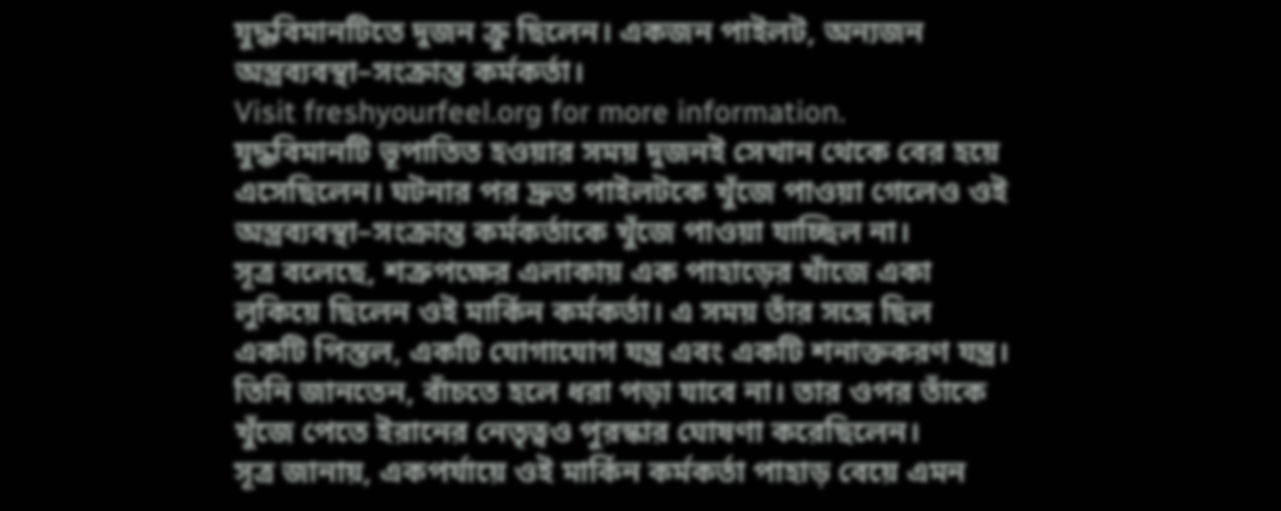যুদ্ধবিমানটিতে দুজন ক্রু ছিলেন। একজন পাইলট, অন্যজন অস্ত্রব্যবস্থা–সংক্রান্ত কর্মকর্তা।
Visit freshyourfeel.org for more information.
যুদ্ধবিমানটি ভূপাতিত হওয়ার সময় দুজনই সেখান থেকে বের হয়ে এসেছিলেন। ঘটনার পর দ্রুত পাইলটকে খুঁজে পাওয়া গেলেও ওই অস্ত্রব্যবস্থা–সংক্রান্ত কর্মকর্তাকে খুঁজে পাওয়া যাচ্ছিল না।
সূত্র বলেছে, শত্রুপক্ষের এলাকায় এক পাহাড়ের খাঁজে একা লুকিয়ে ছিলেন ওই মার্কিন কর্মকর্তা। এ সময় তাঁর সঙ্গে ছিল একটি পিস্তল, একটি যোগাযোগ যন্ত্র এবং একটি শনাক্তকরণ যন্ত্র। তিনি জানতেন, বাঁচতে হলে ধরা পড়া যাবে না। তার ওপর তাঁকে খুঁজে পেতে ইরানের নেতৃত্বও পুরস্কার ঘোষণা করেছিলেন।
সূত্র জানায়, একপর্যায়ে ওই মার্কিন কর্মকর্তা পাহাড় বেয়ে এমন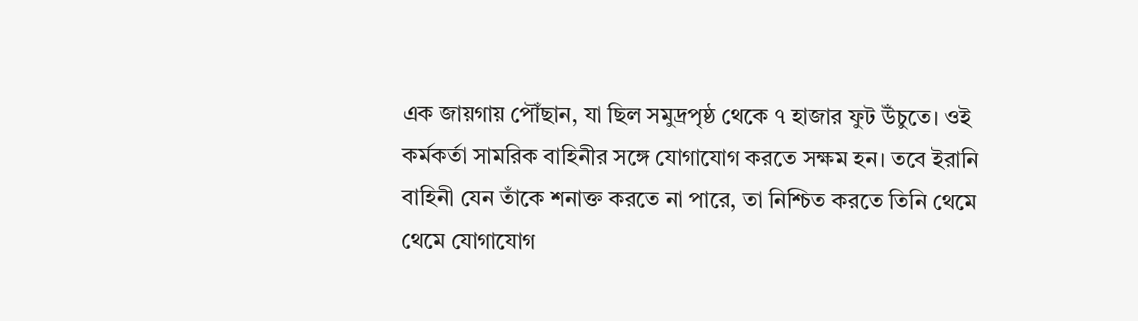এক জায়গায় পৌঁছান, যা ছিল সমুদ্রপৃষ্ঠ থেকে ৭ হাজার ফুট উঁচুতে। ওই কর্মকর্তা সামরিক বাহিনীর সঙ্গে যোগাযোগ করতে সক্ষম হন। তবে ইরানি বাহিনী যেন তাঁকে শনাক্ত করতে না পারে, তা নিশ্চিত করতে তিনি থেমে থেমে যোগাযোগ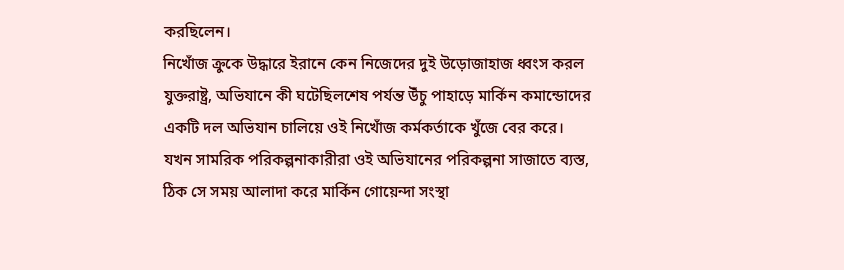করছিলেন।
নিখোঁজ ক্রুকে উদ্ধারে ইরানে কেন নিজেদের দুই উড়োজাহাজ ধ্বংস করল যুক্তরাষ্ট্র, অভিযানে কী ঘটেছিলশেষ পর্যন্ত উঁচু পাহাড়ে মার্কিন কমান্ডোদের একটি দল অভিযান চালিয়ে ওই নিখোঁজ কর্মকর্তাকে খুঁজে বের করে।
যখন সামরিক পরিকল্পনাকারীরা ওই অভিযানের পরিকল্পনা সাজাতে ব্যস্ত, ঠিক সে সময় আলাদা করে মার্কিন গোয়েন্দা সংস্থা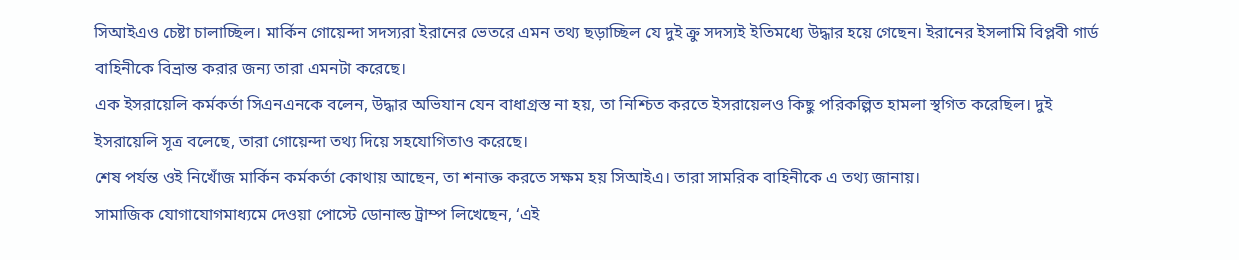সিআইএও চেষ্টা চালাচ্ছিল। মার্কিন গোয়েন্দা সদস্যরা ইরানের ভেতরে এমন তথ্য ছড়াচ্ছিল যে দুই ক্রু সদস্যই ইতিমধ্যে উদ্ধার হয়ে গেছেন। ইরানের ইসলামি বিপ্লবী গার্ড বাহিনীকে বিভ্রান্ত করার জন্য তারা এমনটা করেছে।
এক ইসরায়েলি কর্মকর্তা সিএনএনকে বলেন, উদ্ধার অভিযান যেন বাধাগ্রস্ত না হয়, তা নিশ্চিত করতে ইসরায়েলও কিছু পরিকল্পিত হামলা স্থগিত করেছিল। দুই ইসরায়েলি সূত্র বলেছে, তারা গোয়েন্দা তথ্য দিয়ে সহযোগিতাও করেছে।
শেষ পর্যন্ত ওই নিখোঁজ মার্কিন কর্মকর্তা কোথায় আছেন, তা শনাক্ত করতে সক্ষম হয় সিআইএ। তারা সামরিক বাহিনীকে এ তথ্য জানায়।
সামাজিক যোগাযোগমাধ্যমে দেওয়া পোস্টে ডোনাল্ড ট্রাম্প লিখেছেন, ‘এই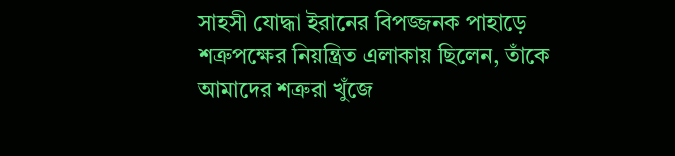সাহসী যোদ্ধা ইরানের বিপজ্জনক পাহাড়ে শত্রুপক্ষের নিয়ন্ত্রিত এলাকায় ছিলেন, তাঁকে আমাদের শত্রুরা খুঁজে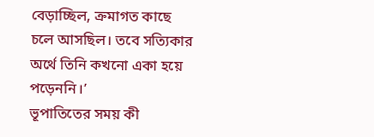বেড়াচ্ছিল, ক্রমাগত কাছে চলে আসছিল। তবে সত্যিকার অর্থে তিনি কখনো একা হয়ে পড়েননি।’
ভূপাতিতের সময় কী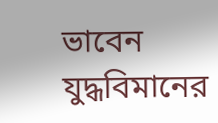ভাবেন যুদ্ধবিমানের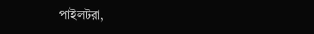পাইলটরা,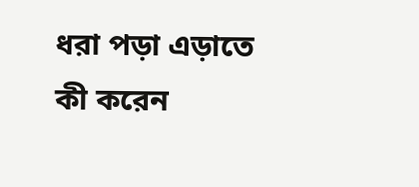ধরা পড়া এড়াতে কী করেন